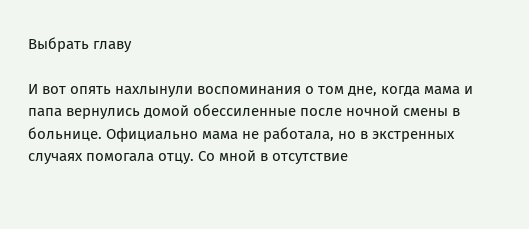Выбрать главу

И вот опять нахлынули воспоминания о том дне, когда мама и папа вернулись домой обессиленные после ночной смены в больнице. Официально мама не работала, но в экстренных случаях помогала отцу. Со мной в отсутствие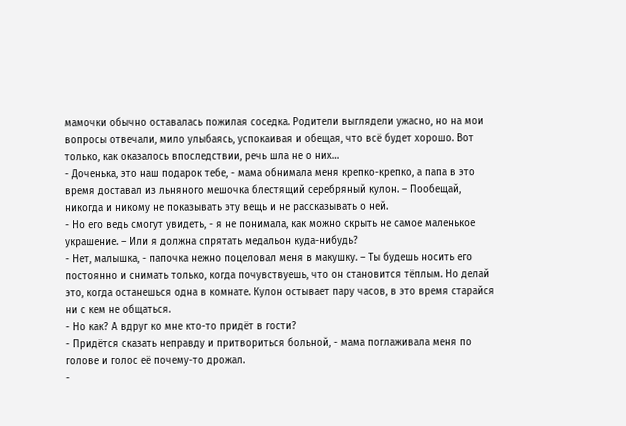мамочки обычно оставалась пожилая соседка. Родители выглядели ужасно, но на мои вопросы отвечали, мило улыбаясь, успокаивая и обещая, что всё будет хорошо. Вот только, как оказалось впоследствии, речь шла не о них…
- Доченька, это наш подарок тебе, - мама обнимала меня крепко-крепко, а папа в это время доставал из льняного мешочка блестящий серебряный кулон. – Пообещай, никогда и никому не показывать эту вещь и не рассказывать о ней.
- Но его ведь смогут увидеть, - я не понимала, как можно скрыть не самое маленькое украшение. – Или я должна спрятать медальон куда-нибудь?
- Нет, малышка, - папочка нежно поцеловал меня в макушку. – Ты будешь носить его постоянно и снимать только, когда почувствуешь, что он становится тёплым. Но делай это, когда останешься одна в комнате. Кулон остывает пару часов, в это время старайся ни с кем не общаться.
- Но как? А вдруг ко мне кто-то придёт в гости?
- Придётся сказать неправду и притвориться больной, - мама поглаживала меня по голове и голос её почему-то дрожал.
-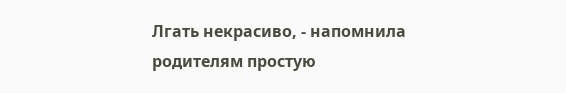Лгать некрасиво, - напомнила родителям простую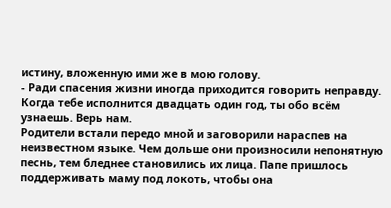истину, вложенную ими же в мою голову.
- Ради спасения жизни иногда приходится говорить неправду. Когда тебе исполнится двадцать один год, ты обо всём узнаешь. Верь нам.
Родители встали передо мной и заговорили нараспев на неизвестном языке. Чем дольше они произносили непонятную песнь, тем бледнее становились их лица. Папе пришлось поддерживать маму под локоть, чтобы она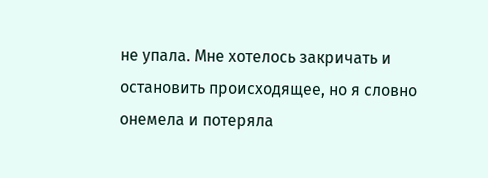не упала. Мне хотелось закричать и остановить происходящее, но я словно онемела и потеряла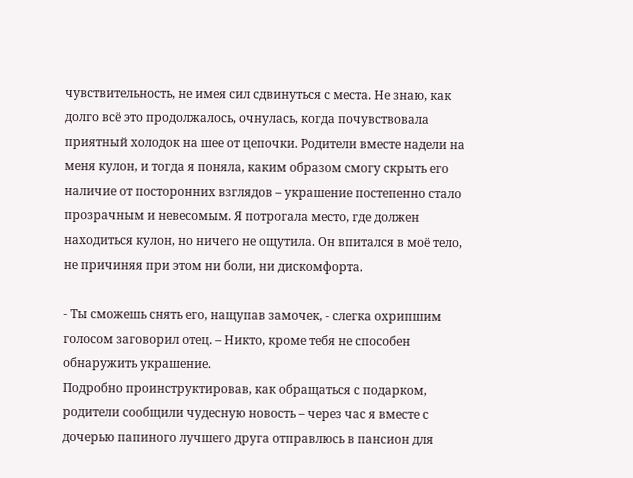чувствительность, не имея сил сдвинуться с места. Не знаю, как долго всё это продолжалось, очнулась, когда почувствовала приятный холодок на шее от цепочки. Родители вместе надели на меня кулон, и тогда я поняла, каким образом смогу скрыть его наличие от посторонних взглядов – украшение постепенно стало прозрачным и невесомым. Я потрогала место, где должен находиться кулон, но ничего не ощутила. Он впитался в моё тело, не причиняя при этом ни боли, ни дискомфорта.

- Ты сможешь снять его, нащупав замочек, - слегка охрипшим голосом заговорил отец. – Никто, кроме тебя не способен обнаружить украшение.
Подробно проинструктировав, как обращаться с подарком, родители сообщили чудесную новость – через час я вместе с дочерью папиного лучшего друга отправлюсь в пансион для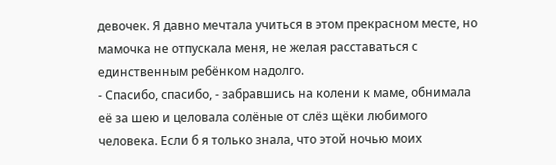девочек. Я давно мечтала учиться в этом прекрасном месте, но мамочка не отпускала меня, не желая расставаться с единственным ребёнком надолго.
- Спасибо, спасибо, - забравшись на колени к маме, обнимала её за шею и целовала солёные от слёз щёки любимого человека. Если б я только знала, что этой ночью моих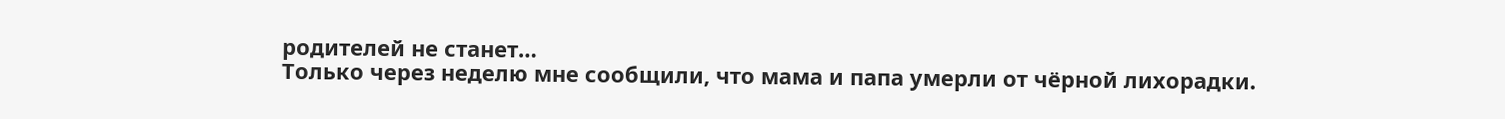родителей не станет…
Только через неделю мне сообщили, что мама и папа умерли от чёрной лихорадки.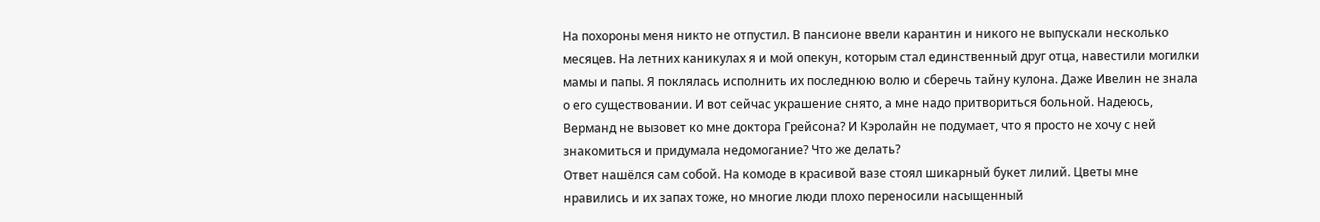На похороны меня никто не отпустил. В пансионе ввели карантин и никого не выпускали несколько месяцев. На летних каникулах я и мой опекун, которым стал единственный друг отца, навестили могилки мамы и папы. Я поклялась исполнить их последнюю волю и сберечь тайну кулона. Даже Ивелин не знала о его существовании. И вот сейчас украшение снято, а мне надо притвориться больной. Надеюсь, Верманд не вызовет ко мне доктора Грейсона? И Кэролайн не подумает, что я просто не хочу с ней знакомиться и придумала недомогание? Что же делать?
Ответ нашёлся сам собой. На комоде в красивой вазе стоял шикарный букет лилий. Цветы мне нравились и их запах тоже, но многие люди плохо переносили насыщенный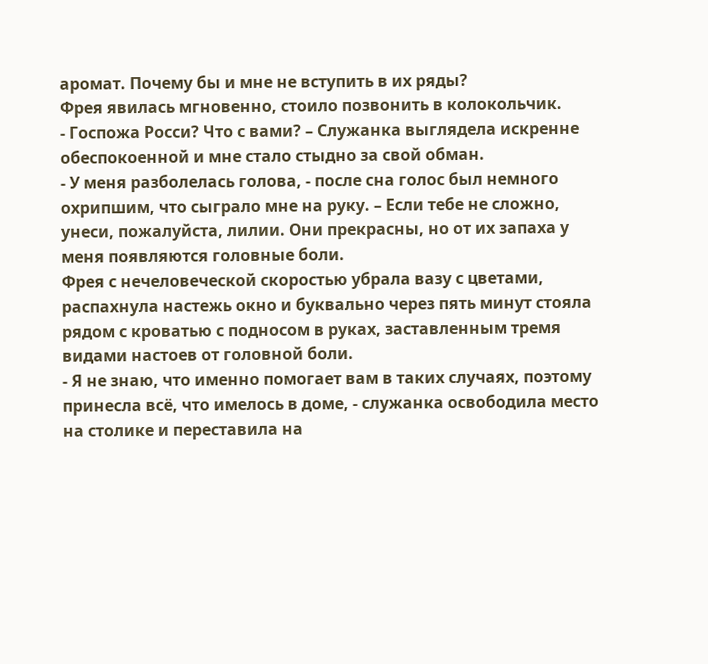аромат. Почему бы и мне не вступить в их ряды?
Фрея явилась мгновенно, стоило позвонить в колокольчик.
- Госпожа Росси? Что с вами? – Служанка выглядела искренне обеспокоенной и мне стало стыдно за свой обман.
- У меня разболелась голова, - после сна голос был немного охрипшим, что сыграло мне на руку. – Если тебе не сложно, унеси, пожалуйста, лилии. Они прекрасны, но от их запаха у меня появляются головные боли.
Фрея с нечеловеческой скоростью убрала вазу с цветами, распахнула настежь окно и буквально через пять минут стояла рядом с кроватью с подносом в руках, заставленным тремя видами настоев от головной боли.
- Я не знаю, что именно помогает вам в таких случаях, поэтому принесла всё, что имелось в доме, - служанка освободила место на столике и переставила на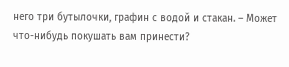него три бутылочки, графин с водой и стакан. – Может что-нибудь покушать вам принести?